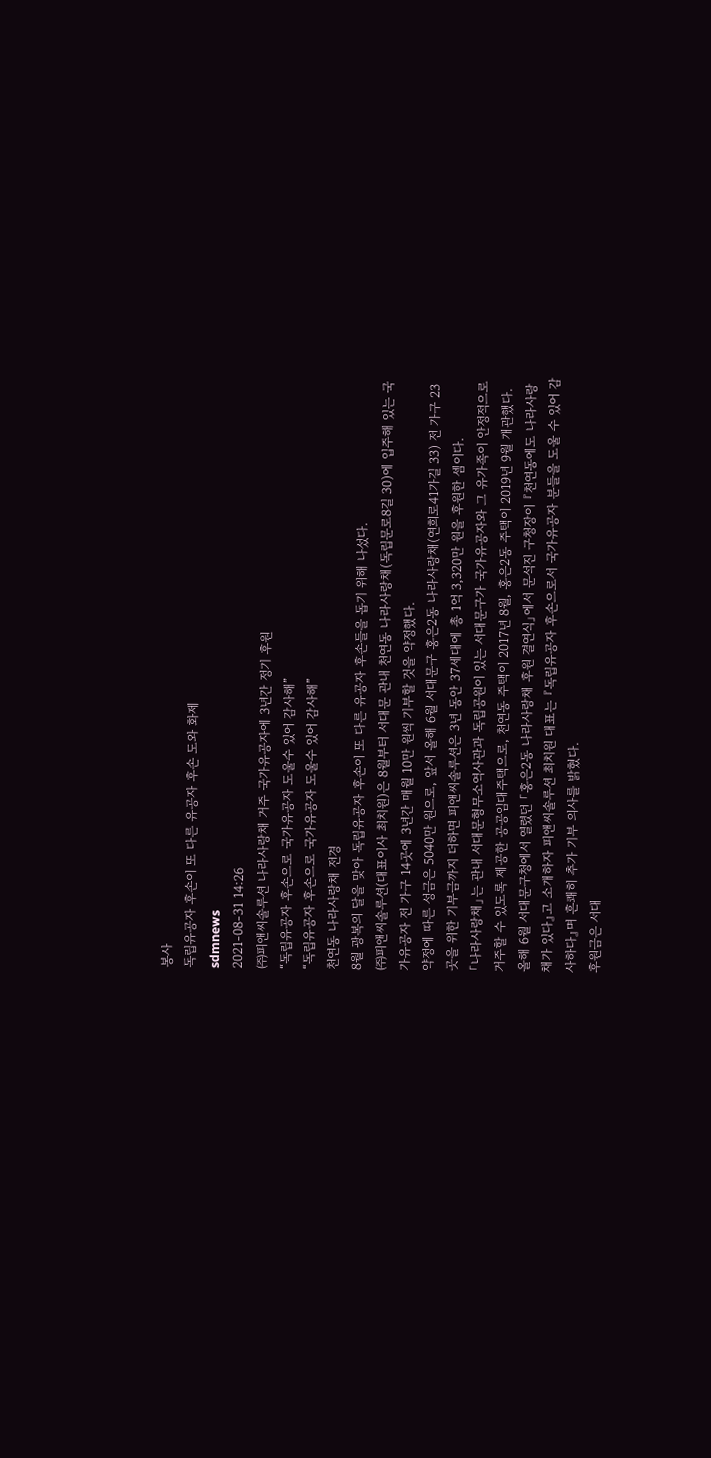봉사
독립유공자 후손이 또 다른 유공자 후손 도와 화제
sdmnews
2021-08-31 14:26
㈜피앤씨솔루션 나라사랑채 거주 국가유공자에 3년간 정기 후원
“독립유공자 후손으로 국가유공자 도울수 있어 감사해”
“독립유공자 후손으로 국가유공자 도울수 있어 감사해”
천연동 나라사랑채 전경
8월 광복의 달을 맞아 독립유공자 후손이 또 다른 유공자 후손들을 돕기 위해 나섰다.
㈜피앤씨솔루션(대표이사 최치원)은 8월부터 서대문 관내 천연동 나라사랑채(독립문로8길 30)에 입주해 있는 국가유공자 전 가구 14곳에 3년간 매월 10만 원씩 기부할 것을 약정했다.
약정에 따른 성금은 5040만 원으로, 앞서 올해 6월 서대문구 홍은2동 나라사랑채(연희로41가길 33) 전 가구 23곳을 위한 기부금까지 더하면 피앤씨솔루션은 3년 동안 37세대에 총 1억 3,320만 원을 후원한 셈이다.
「나라사랑채」는 관내 서대문형무소역사관과 독립공원이 있는 서대문구가 국가유공자와 그 유가족이 안정적으로 거주할 수 있도록 제공한 공공임대주택으로, 천연동 주택이 2017년 8월, 홍은2동 주택이 2019년 9월 개관했다.
올해 6월 서대문구청에서 열렸던 「홍은2동 나라사랑채 후원 결연식」에서 문석진 구청장이 『천연동에도 나라사랑채가 있다』고 소개하자 피앤씨솔루션 최치원 대표는 『독립유공자 후손으로서 국가유공자 분들을 도울 수 있어 감사하다』며 흔쾌히 추가 기부 의사를 밝혔다.
후원금은 서대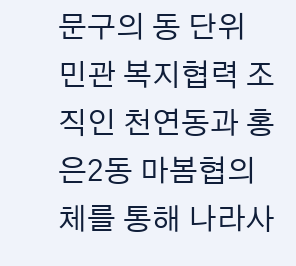문구의 동 단위 민관 복지협력 조직인 천연동과 홍은2동 마봄협의체를 통해 나라사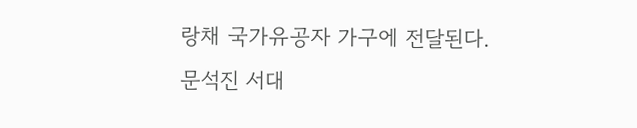랑채 국가유공자 가구에 전달된다.
문석진 서대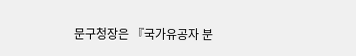문구청장은 『국가유공자 분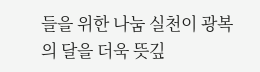들을 위한 나눔 실천이 광복의 달을 더욱 뜻깊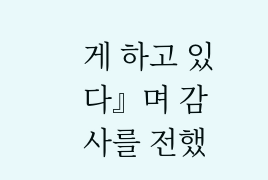게 하고 있다』며 감사를 전했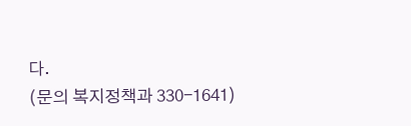다.
(문의 복지정책과 330-1641)